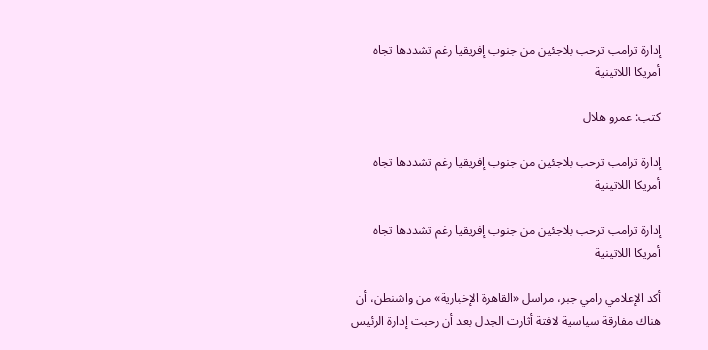إدارة ترامب ترحب بلاجئين من جنوب إفريقيا رغم تشددها تجاه أمريكا اللاتينية

كتب: عمرو هلال

إدارة ترامب ترحب بلاجئين من جنوب إفريقيا رغم تشددها تجاه أمريكا اللاتينية

إدارة ترامب ترحب بلاجئين من جنوب إفريقيا رغم تشددها تجاه أمريكا اللاتينية

أكد الإعلامي رامي جبر، مراسل «القاهرة الإخبارية» من واشنطن، أن هناك مفارقة سياسية لافتة أثارت الجدل بعد أن رحبت إدارة الرئيس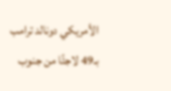الأمريكي دونالد ترامب بـ49 لاجئًا من جنوب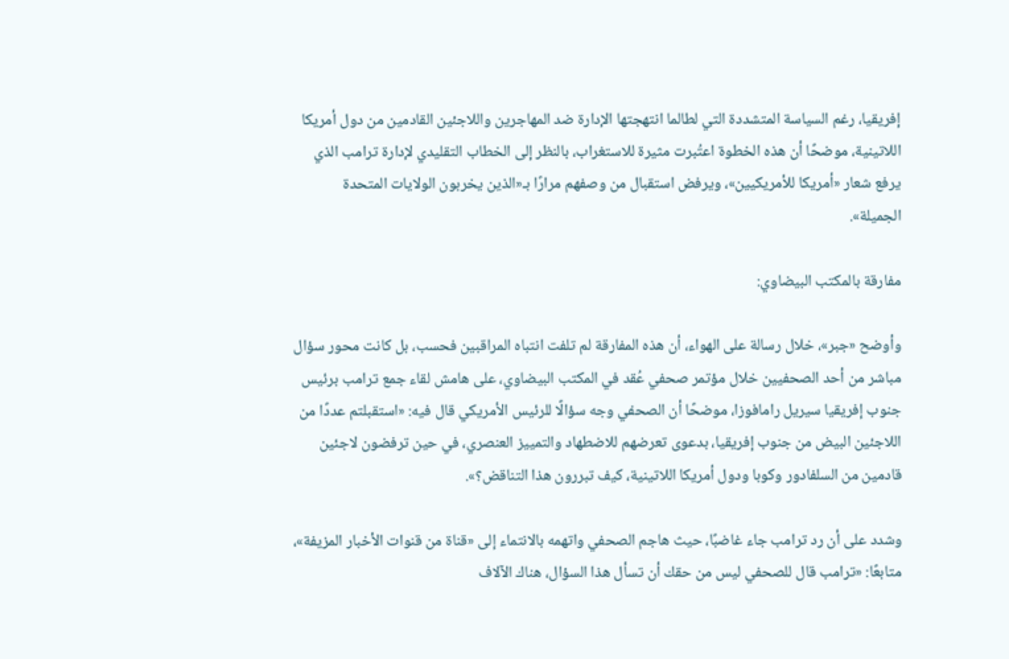إفريقيا، رغم السياسة المتشددة التي لطالما انتهجتها الإدارة ضد المهاجرين واللاجئين القادمين من دول أمريكا اللاتينية، موضحًا أن هذه الخطوة اعتُبرت مثيرة للاستغراب، بالنظر إلى الخطاب التقليدي لإدارة ترامب الذي يرفع شعار «أمريكا للأمريكيين»، ويرفض استقبال من وصفهم مرارًا بـ«الذين يخربون الولايات المتحدة الجميلة».

مفارقة بالمكتب البيضاوي:

وأوضح «جبر»، خلال رسالة على الهواء، أن هذه المفارقة لم تلفت انتباه المراقبين فحسب، بل كانت محور سؤال مباشر من أحد الصحفيين خلال مؤتمر صحفي عُقد في المكتب البيضاوي، على هامش لقاء جمع ترامب برئيس جنوب إفريقيا سيريل رامافوزا، موضحًا أن الصحفي وجه سؤالًا للرئيس الأمريكي قال فيه: «استقبلتم عددًا من اللاجئين البيض من جنوب إفريقيا، بدعوى تعرضهم للاضطهاد والتمييز العنصري، في حين ترفضون لاجئين قادمين من السلفادور وكوبا ودول أمريكا اللاتينية، كيف تبررون هذا التناقض؟».

وشدد على أن رد ترامب جاء غاضبًا، حيث هاجم الصحفي واتهمه بالانتماء إلى «قناة من قنوات الأخبار المزيفة»، متابعًا: «ترامب قال للصحفي ليس من حقك أن تسأل هذا السؤال، هناك الآلاف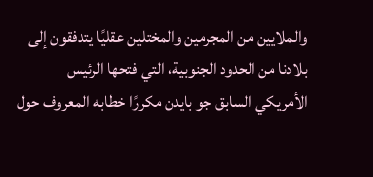والملايين من المجرمين والمختلين عقليًا يتدفقون إلى بلادنا من الحدود الجنوبية، التي فتحها الرئيس الأمريكي السابق جو بايدن مكررًا خطابه المعروف حول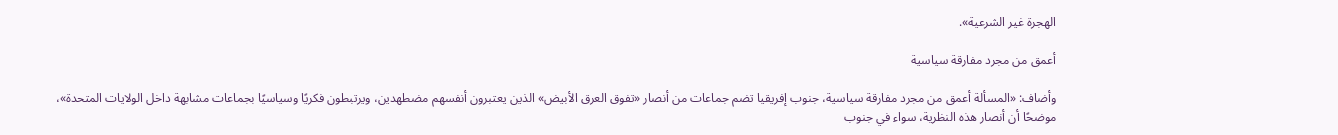الهجرة غير الشرعية».

أعمق من مجرد مفارقة سياسية

وأضاف: «المسألة أعمق من مجرد مفارقة سياسية، جنوب إفريقيا تضم جماعات من أنصار «تفوق العرق الأبيض» الذين يعتبرون أنفسهم مضطهدين، ويرتبطون فكريًا وسياسيًا بجماعات مشابهة داخل الولايات المتحدة»، موضحًا أن أنصار هذه النظرية، سواء في جنوب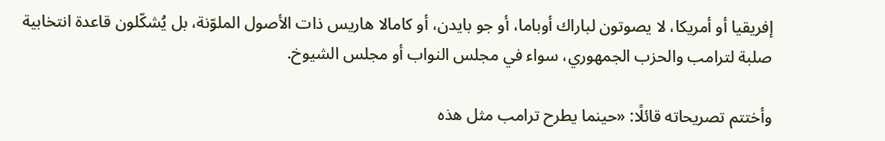إفريقيا أو أمريكا، لا يصوتون لباراك أوباما، أو جو بايدن، أو كامالا هاريس ذات الأصول الملوّنة، بل يُشكّلون قاعدة انتخابية صلبة لترامب والحزب الجمهوري، سواء في مجلس النواب أو مجلس الشيوخ.

وأختتم تصريحاته قائلًا: «حينما يطرح ترامب مثل هذه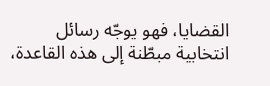القضايا، فهو يوجّه رسائل انتخابية مبطّنة إلى هذه القاعدة،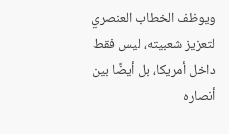ويوظف الخطاب العنصري لتعزيز شعبيته، ليس فقط داخل أمريكا، بل أيضًا بين أنصاره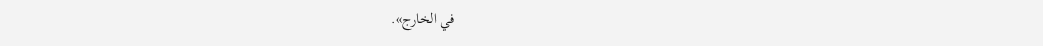في الخارج».